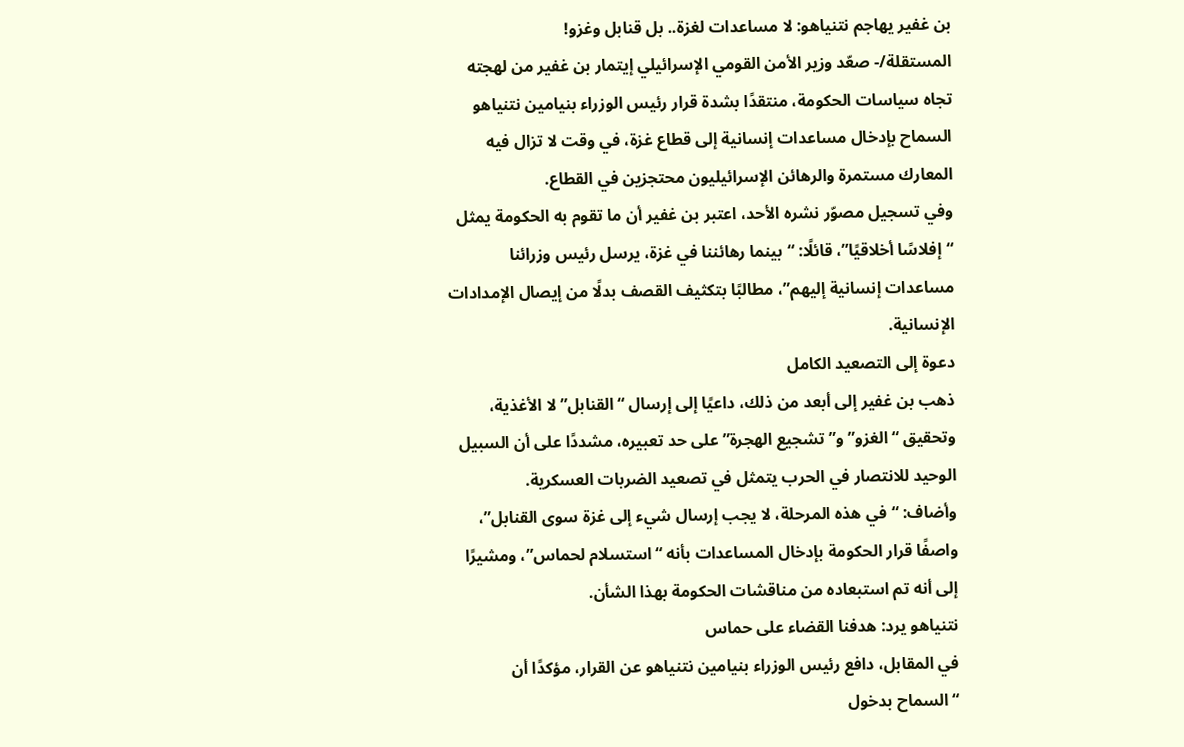بن غفير يهاجم نتنياهو: لا مساعدات لغزة.. بل قنابل وغزو!
المستقلة/- صعّد وزير الأمن القومي الإسرائيلي إيتمار بن غفير من لهجته تجاه سياسات الحكومة، منتقدًا بشدة قرار رئيس الوزراء بنيامين نتنياهو السماح بإدخال مساعدات إنسانية إلى قطاع غزة، في وقت لا تزال فيه المعارك مستمرة والرهائن الإسرائيليون محتجزين في القطاع.
وفي تسجيل مصوّر نشره الأحد، اعتبر بن غفير أن ما تقوم به الحكومة يمثل “إفلاسًا أخلاقيًا”، قائلًا: “بينما رهائننا في غزة، يرسل رئيس وزرائنا مساعدات إنسانية إليهم”، مطالبًا بتكثيف القصف بدلًا من إيصال الإمدادات الإنسانية.
دعوة إلى التصعيد الكامل
ذهب بن غفير إلى أبعد من ذلك، داعيًا إلى إرسال “القنابل” لا الأغذية، وتحقيق “الغزو” و”تشجيع الهجرة” على حد تعبيره، مشددًا على أن السبيل الوحيد للانتصار في الحرب يتمثل في تصعيد الضربات العسكرية.
وأضاف: “في هذه المرحلة، لا يجب إرسال شيء إلى غزة سوى القنابل”، واصفًا قرار الحكومة بإدخال المساعدات بأنه “استسلام لحماس”، ومشيرًا إلى أنه تم استبعاده من مناقشات الحكومة بهذا الشأن.
نتنياهو يرد: هدفنا القضاء على حماس
في المقابل، دافع رئيس الوزراء بنيامين نتنياهو عن القرار، مؤكدًا أن “السماح بدخول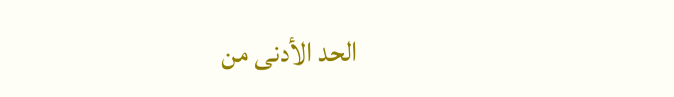الحد الأدنى من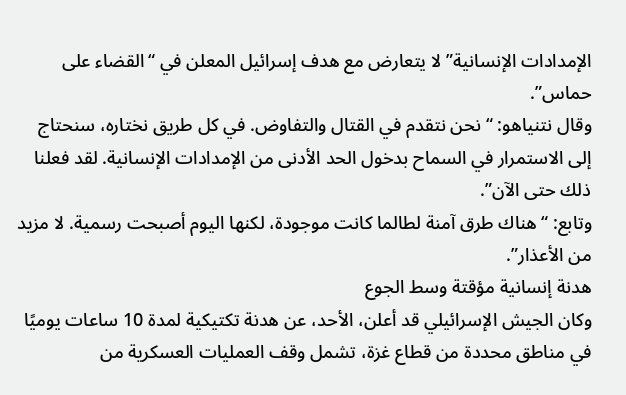الإمدادات الإنسانية” لا يتعارض مع هدف إسرائيل المعلن في “القضاء على حماس”.
وقال نتنياهو: “نحن نتقدم في القتال والتفاوض. في كل طريق نختاره، سنحتاج إلى الاستمرار في السماح بدخول الحد الأدنى من الإمدادات الإنسانية. لقد فعلنا ذلك حتى الآن”.
وتابع: “هناك طرق آمنة لطالما كانت موجودة، لكنها اليوم أصبحت رسمية. لا مزيد من الأعذار”.
هدنة إنسانية مؤقتة وسط الجوع
وكان الجيش الإسرائيلي قد أعلن، الأحد، عن هدنة تكتيكية لمدة 10 ساعات يوميًا في مناطق محددة من قطاع غزة، تشمل وقف العمليات العسكرية من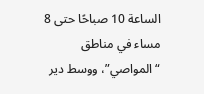الساعة 10 صباحًا حتى 8 مساء في مناطق “المواصي”، ووسط دير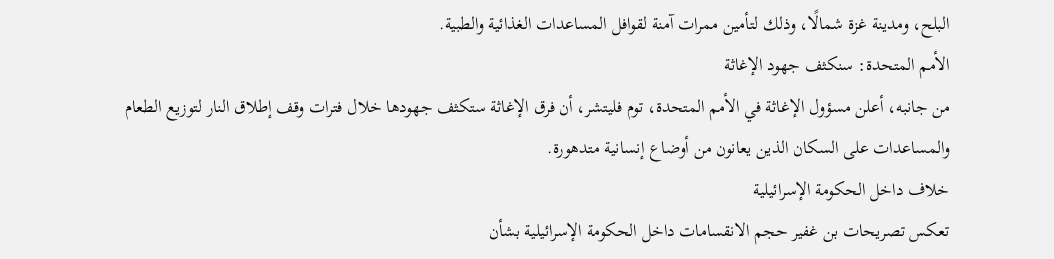البلح، ومدينة غزة شمالًا، وذلك لتأمين ممرات آمنة لقوافل المساعدات الغذائية والطبية.
الأمم المتحدة: سنكثف جهود الإغاثة
من جانبه، أعلن مسؤول الإغاثة في الأمم المتحدة، توم فليتشر، أن فرق الإغاثة ستكثف جهودها خلال فترات وقف إطلاق النار لتوزيع الطعام والمساعدات على السكان الذين يعانون من أوضاع إنسانية متدهورة.
خلاف داخل الحكومة الإسرائيلية
تعكس تصريحات بن غفير حجم الانقسامات داخل الحكومة الإسرائيلية بشأن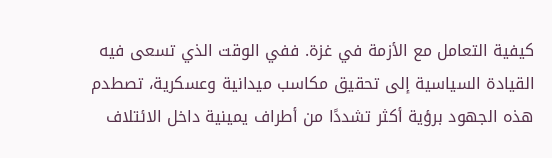كيفية التعامل مع الأزمة في غزة. ففي الوقت الذي تسعى فيه القيادة السياسية إلى تحقيق مكاسب ميدانية وعسكرية، تصطدم هذه الجهود برؤية أكثر تشددًا من أطراف يمينية داخل الائتلاف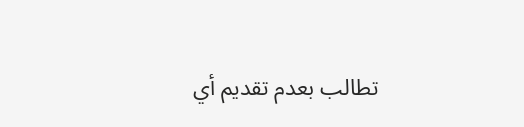تطالب بعدم تقديم أي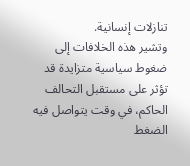تنازلات إنسانية.
وتشير هذه الخلافات إلى ضغوط سياسية متزايدة قد تؤثر على مستقبل التحالف الحاكم، في وقت يتواصل فيه الضغط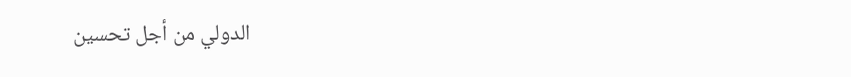الدولي من أجل تحسين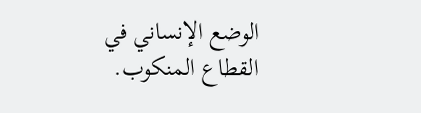الوضع الإنساني في القطاع المنكوب.